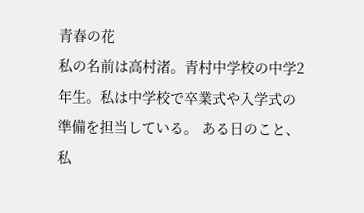青春の花
私の名前は高村渚。青村中学校の中学2年生。私は中学校で卒業式や入学式の準備を担当している。 ある日のこと、私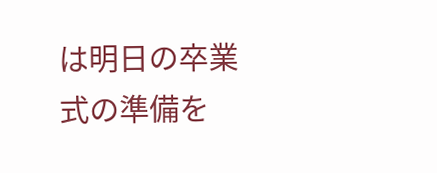は明日の卒業式の準備を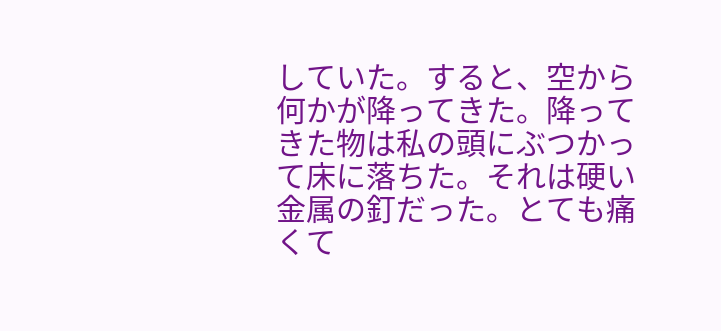していた。すると、空から何かが降ってきた。降ってきた物は私の頭にぶつかって床に落ちた。それは硬い金属の釘だった。とても痛くて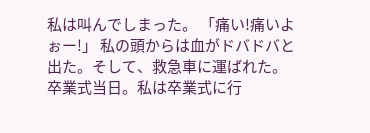私は叫んでしまった。 「痛い!痛いよぉー!」 私の頭からは血がドバドバと出た。そして、救急車に運ばれた。 卒業式当日。私は卒業式に行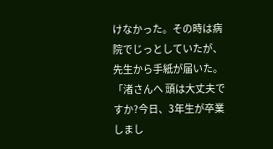けなかった。その時は病院でじっとしていたが、先生から手紙が届いた。 「渚さんへ 頭は大丈夫ですか?今日、3年生が卒業しまし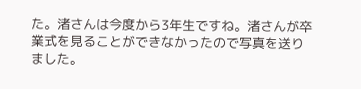た。渚さんは今度から3年生ですね。渚さんが卒業式を見ることができなかったので写真を送りました。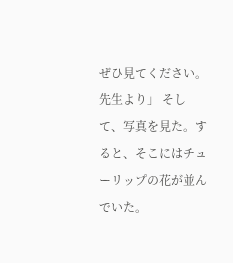ぜひ見てください。 先生より」 そして、写真を見た。すると、そこにはチューリップの花が並んでいた。